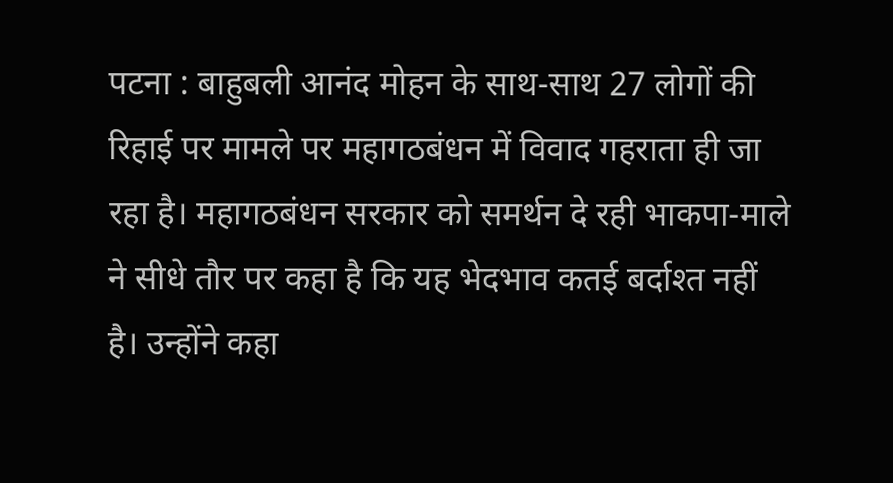पटना : बाहुबली आनंद मोहन के साथ-साथ 27 लोगों की रिहाई पर मामले पर महागठबंधन में विवाद गहराता ही जा रहा है। महागठबंधन सरकार को समर्थन दे रही भाकपा-माले ने सीधे तौर पर कहा है कि यह भेदभाव कतई बर्दाश्त नहीं है। उन्होंने कहा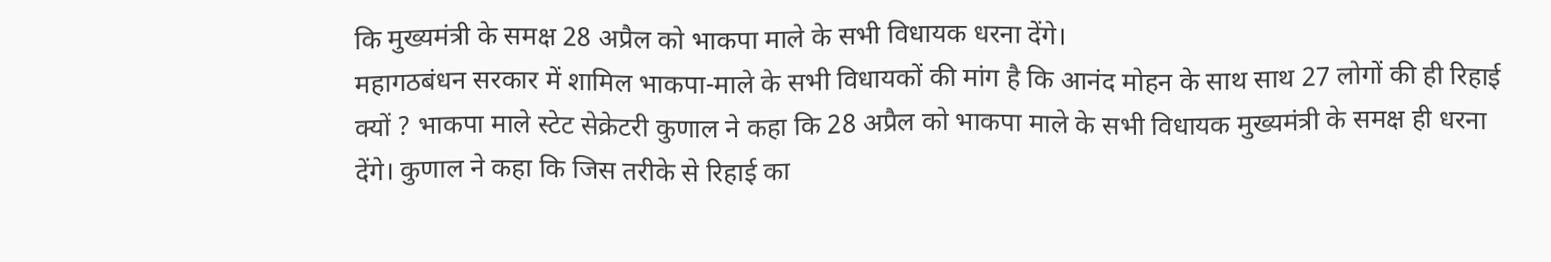कि मुख्यमंत्री के समक्ष 28 अप्रैल को भाकपा माले के सभी विधायक धरना देंगे।
महागठबंधन सरकार में शामिल भाकपा-माले के सभी विधायकों की मांग है कि आनंद मोहन के साथ साथ 27 लोगों की ही रिहाई क्यों ? भाकपा माले स्टेट सेक्रेटरी कुणाल ने कहा कि 28 अप्रैल को भाकपा माले के सभी विधायक मुख्यमंत्री के समक्ष ही धरना देंगे। कुणाल ने कहा कि जिस तरीके से रिहाई का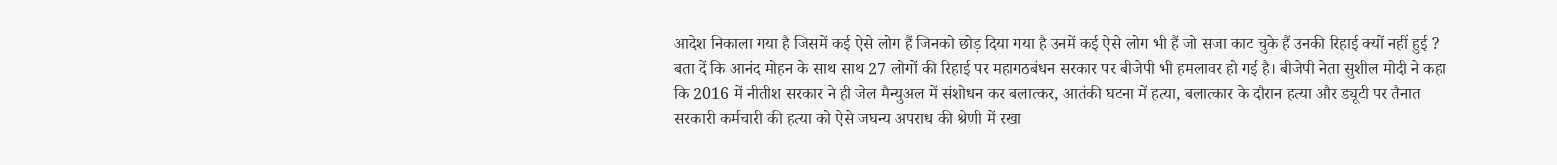आदेश निकाला गया है जिसमें कई ऐसे लोग हैं जिनको छोड़ दिया गया है उनमें कई ऐसे लोग भी हैं जो सजा काट चुके हैं उनकी रिहाई क्यों नहीं हुई ?
बता दें कि आनंद मोहन के साथ साथ 27 लोगों की रिहाई पर महागठबंधन सरकार पर बीजेपी भी हमलावर हो गई है। बीजेपी नेता सुशील मोदी ने कहा कि 2016 में नीतीश सरकार ने ही जेल मैन्युअल में संशोधन कर बलात्कर, आतंकी घटना में हत्या, बलात्कार के दौरान हत्या और ड्यूटी पर तैनात सरकारी कर्मचारी की हत्या को ऐसे जघन्य अपराध की श्रेणी में रखा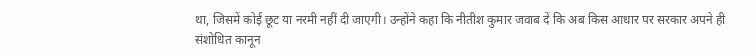था, जिसमें कोई छूट या नरमी नहीं दी जाएगी। उन्होंने कहा कि नीतीश कुमार जवाब दें कि अब किस आधार पर सरकार अपने ही संशोधित कानून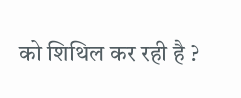को शिथिल कर रही है ?